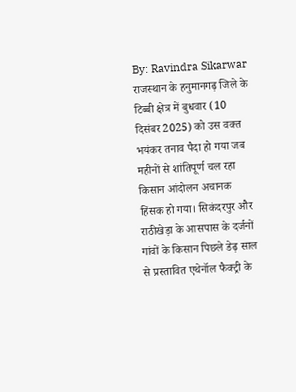By: Ravindra Sikarwar
राजस्थान के हनुमानगढ़ जिले के टिब्बी क्षेत्र में बुधवार (10 दिसंबर 2025) को उस वक्त भयंकर तनाव पैदा हो गया जब महीनों से शांतिपूर्ण चल रहा किसान आंदोलन अचानक हिंसक हो गया। सिकंदरपुर और राठीखेड़ा के आसपास के दर्जनों गांवों के किसान पिछले डेढ़ साल से प्रस्तावित एथेनॉल फैक्ट्री के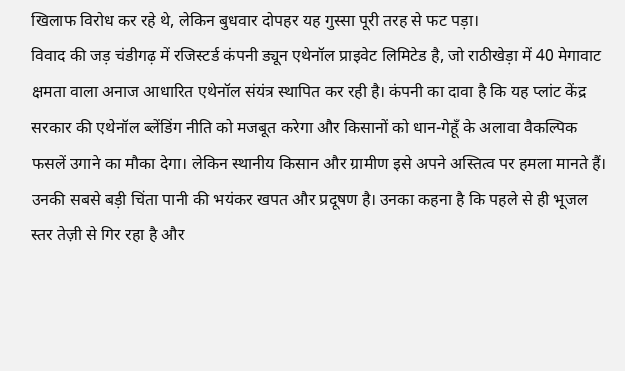खिलाफ विरोध कर रहे थे, लेकिन बुधवार दोपहर यह गुस्सा पूरी तरह से फट पड़ा।
विवाद की जड़ चंडीगढ़ में रजिस्टर्ड कंपनी ड्यून एथेनॉल प्राइवेट लिमिटेड है, जो राठीखेड़ा में 40 मेगावाट क्षमता वाला अनाज आधारित एथेनॉल संयंत्र स्थापित कर रही है। कंपनी का दावा है कि यह प्लांट केंद्र सरकार की एथेनॉल ब्लेंडिंग नीति को मजबूत करेगा और किसानों को धान-गेहूँ के अलावा वैकल्पिक फसलें उगाने का मौका देगा। लेकिन स्थानीय किसान और ग्रामीण इसे अपने अस्तित्व पर हमला मानते हैं। उनकी सबसे बड़ी चिंता पानी की भयंकर खपत और प्रदूषण है। उनका कहना है कि पहले से ही भूजल स्तर तेज़ी से गिर रहा है और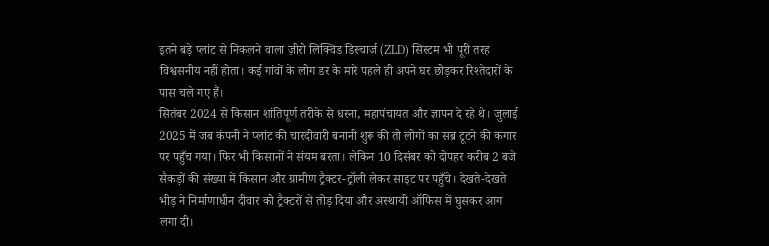इतने बड़े प्लांट से निकलने वाला ज़ीरो लिक्विड डिस्चार्ज (ZLD) सिस्टम भी पूरी तरह विश्वसनीय नहीं होता। कई गांवों के लोग डर के मारे पहले ही अपने घर छोड़कर रिश्तेदारों के पास चले गए हैं।
सितंबर 2024 से किसान शांतिपूर्ण तरीके से धरना, महापंचायत और ज्ञापन दे रहे थे। जुलाई 2025 में जब कंपनी ने प्लांट की चारदीवारी बनानी शुरू की तो लोगों का सब्र टूटने की कगार पर पहुँच गया। फिर भी किसानों ने संयम बरता। लेकिन 10 दिसंबर को दोपहर करीब 2 बजे सैकड़ों की संख्या में किसान और ग्रामीण ट्रैक्टर-ट्रॉली लेकर साइट पर पहुँचे। देखते-देखते भीड़ ने निर्माणाधीन दीवार को ट्रैक्टरों से तोड़ दिया और अस्थायी ऑफिस में घुसकर आग लगा दी।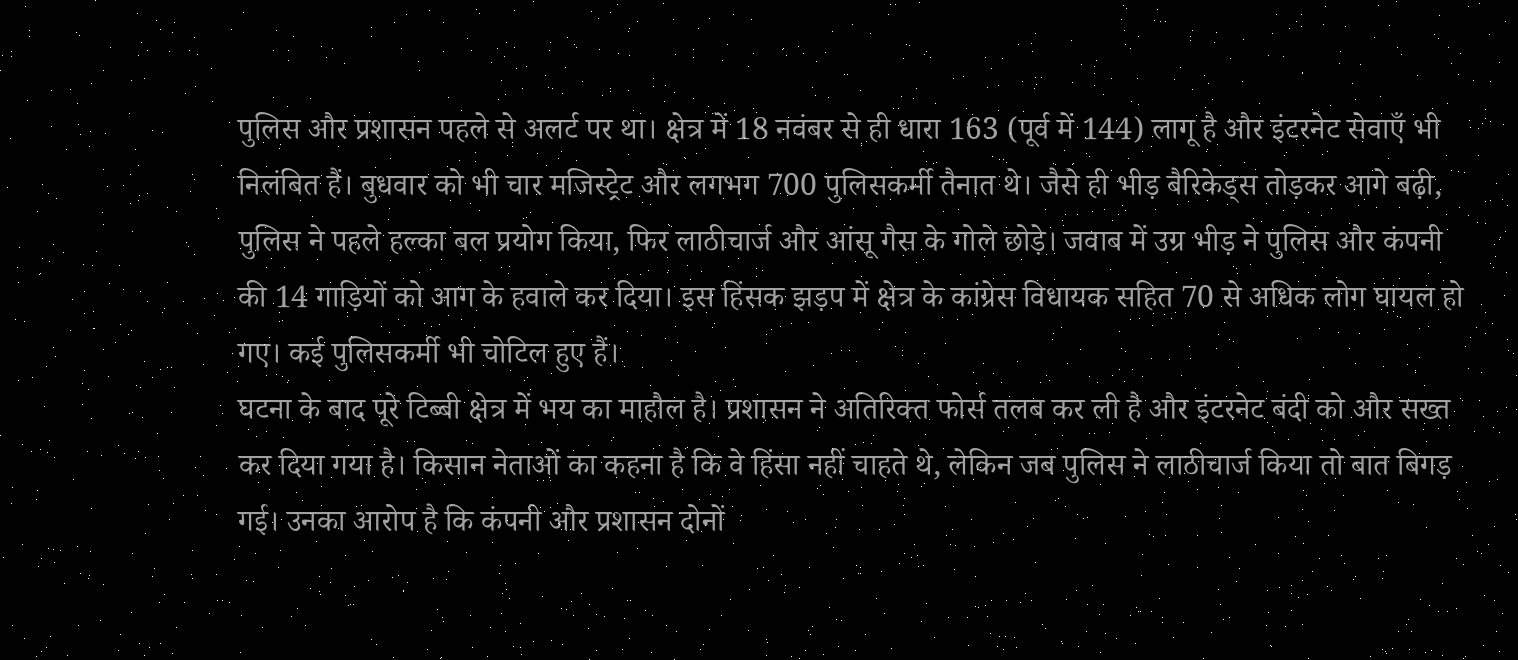पुलिस और प्रशासन पहले से अलर्ट पर था। क्षेत्र में 18 नवंबर से ही धारा 163 (पूर्व में 144) लागू है और इंटरनेट सेवाएँ भी निलंबित हैं। बुधवार को भी चार मजिस्ट्रेट और लगभग 700 पुलिसकर्मी तैनात थे। जैसे ही भीड़ बैरिकेड्स तोड़कर आगे बढ़ी, पुलिस ने पहले हल्का बल प्रयोग किया, फिर लाठीचार्ज और आंसू गैस के गोले छोड़े। जवाब में उग्र भीड़ ने पुलिस और कंपनी की 14 गाड़ियों को आग के हवाले कर दिया। इस हिंसक झड़प में क्षेत्र के कांग्रेस विधायक सहित 70 से अधिक लोग घायल हो गए। कई पुलिसकर्मी भी चोटिल हुए हैं।
घटना के बाद पूरे टिब्बी क्षेत्र में भय का माहौल है। प्रशासन ने अतिरिक्त फोर्स तलब कर ली है और इंटरनेट बंदी को और सख्त कर दिया गया है। किसान नेताओं का कहना है कि वे हिंसा नहीं चाहते थे, लेकिन जब पुलिस ने लाठीचार्ज किया तो बात बिगड़ गई। उनका आरोप है कि कंपनी और प्रशासन दोनों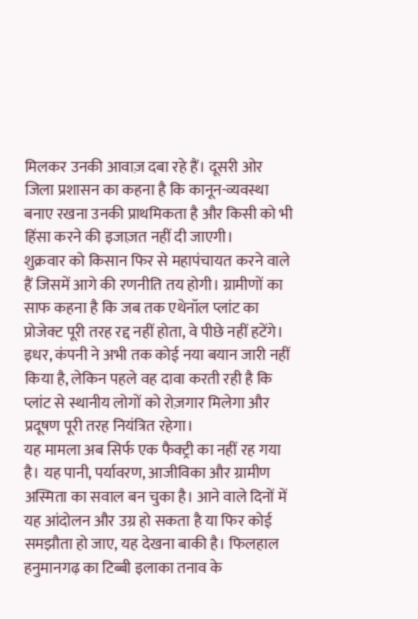मिलकर उनकी आवाज़ दबा रहे हैं। दूसरी ओर जिला प्रशासन का कहना है कि कानून-व्यवस्था बनाए रखना उनकी प्राथमिकता है और किसी को भी हिंसा करने की इजाज़त नहीं दी जाएगी।
शुक्रवार को किसान फिर से महापंचायत करने वाले हैं जिसमें आगे की रणनीति तय होगी। ग्रामीणों का साफ कहना है कि जब तक एथेनॉल प्लांट का प्रोजेक्ट पूरी तरह रद्द नहीं होता, वे पीछे नहीं हटेंगे। इधर, कंपनी ने अभी तक कोई नया बयान जारी नहीं किया है, लेकिन पहले वह दावा करती रही है कि प्लांट से स्थानीय लोगों को रोज़गार मिलेगा और प्रदूषण पूरी तरह नियंत्रित रहेगा।
यह मामला अब सिर्फ एक फैक्ट्री का नहीं रह गया है। यह पानी, पर्यावरण, आजीविका और ग्रामीण अस्मिता का सवाल बन चुका है। आने वाले दिनों में यह आंदोलन और उग्र हो सकता है या फिर कोई समझौता हो जाए, यह देखना बाकी है। फिलहाल हनुमानगढ़ का टिब्बी इलाका तनाव के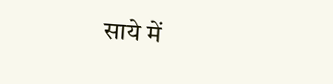साये में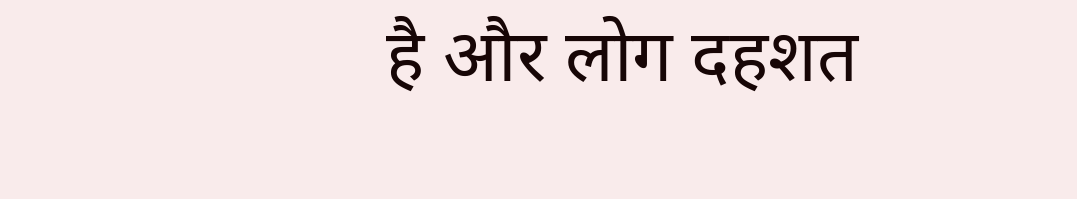है और लोग दहशत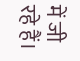में जी रहे हैं।